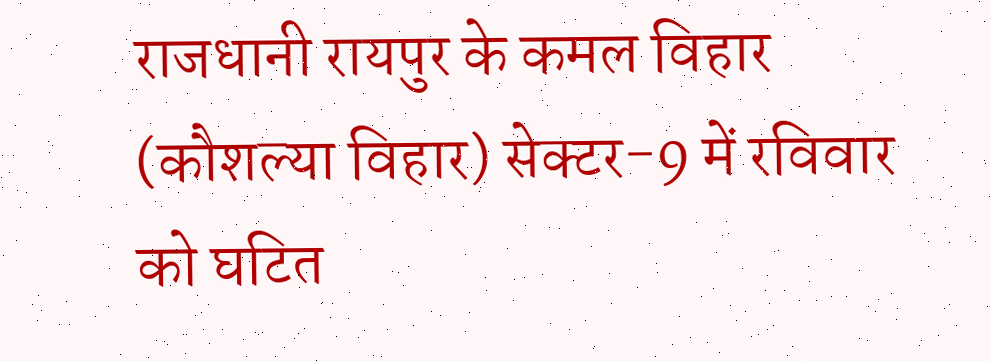राजधानी रायपुर के कमल विहार (कौशल्या विहार) सेक्टर-9 में रविवार को घटित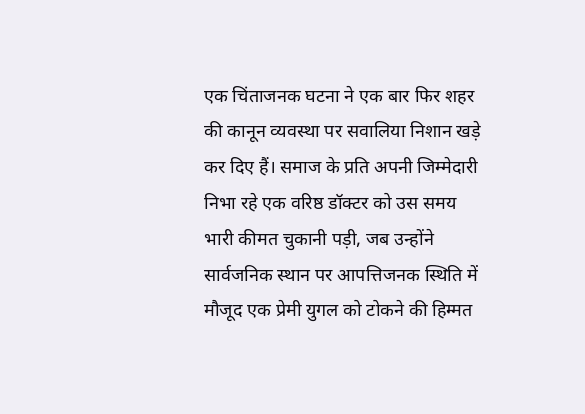एक चिंताजनक घटना ने एक बार फिर शहर की कानून व्यवस्था पर सवालिया निशान खड़े कर दिए हैं। समाज के प्रति अपनी जिम्मेदारी निभा रहे एक वरिष्ठ डॉक्टर को उस समय भारी कीमत चुकानी पड़ी, जब उन्होंने सार्वजनिक स्थान पर आपत्तिजनक स्थिति में मौजूद एक प्रेमी युगल को टोकने की हिम्मत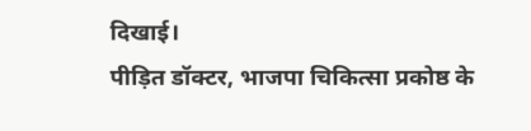दिखाई।
पीड़ित डॉक्टर, भाजपा चिकित्सा प्रकोष्ठ के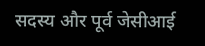सदस्य और पूर्व जेसीआई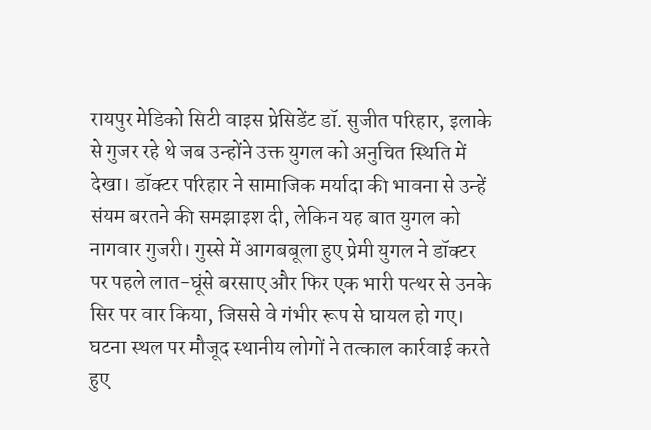रायपुर मेडिको सिटी वाइस प्रेसिडेंट डॉ. सुजीत परिहार, इलाके से गुजर रहे थे जब उन्होंने उक्त युगल को अनुचित स्थिति में देखा। डॉक्टर परिहार ने सामाजिक मर्यादा की भावना से उन्हें संयम बरतने की समझाइश दी, लेकिन यह बात युगल को नागवार गुजरी। गुस्से में आगबबूला हुए प्रेमी युगल ने डॉक्टर पर पहले लात-घूंसे बरसाए और फिर एक भारी पत्थर से उनके सिर पर वार किया, जिससे वे गंभीर रूप से घायल हो गए।
घटना स्थल पर मौजूद स्थानीय लोगों ने तत्काल कार्रवाई करते हुए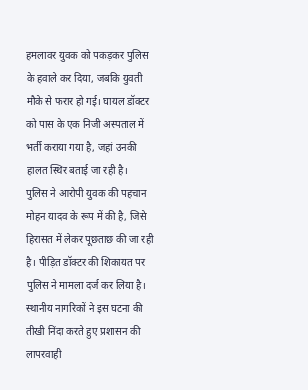हमलावर युवक को पकड़कर पुलिस के हवाले कर दिया, जबकि युवती मौके से फरार हो गई। घायल डॉक्टर को पास के एक निजी अस्पताल में भर्ती कराया गया है, जहां उनकी हालत स्थिर बताई जा रही है।
पुलिस ने आरोपी युवक की पहचान मोहन यादव के रूप में की है, जिसे हिरासत में लेकर पूछताछ की जा रही है। पीड़ित डॉक्टर की शिकायत पर पुलिस ने मामला दर्ज कर लिया है।
स्थानीय नागरिकों ने इस घटना की तीखी निंदा करते हुए प्रशासन की लापरवाही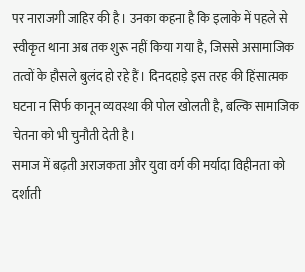पर नाराजगी जाहिर की है। उनका कहना है कि इलाके में पहले से स्वीकृत थाना अब तक शुरू नहीं किया गया है, जिससे असामाजिक तत्वों के हौसले बुलंद हो रहे हैं। दिनदहाड़े इस तरह की हिंसात्मक घटना न सिर्फ कानून व्यवस्था की पोल खोलती है, बल्कि सामाजिक चेतना को भी चुनौती देती है।
समाज में बढ़ती अराजकता और युवा वर्ग की मर्यादा विहीनता को दर्शाती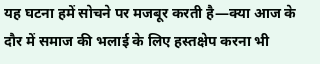यह घटना हमें सोचने पर मजबूर करती है—क्या आज के दौर में समाज की भलाई के लिए हस्तक्षेप करना भी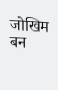जोखिम बन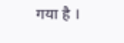गया है ।